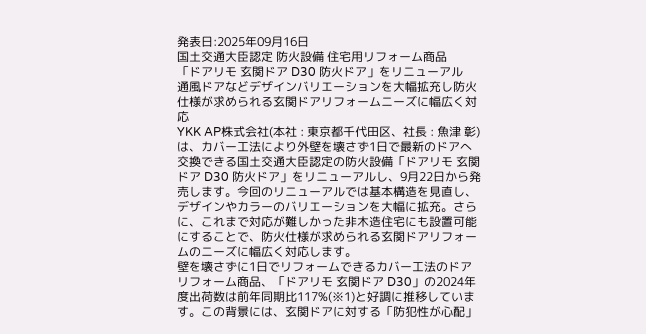発表日:2025年09月16日
国土交通大臣認定 防火設備 住宅用リフォーム商品
「ドアリモ 玄関ドア D30 防火ドア」をリニューアル
通風ドアなどデザインバリエーションを大幅拡充し防火仕様が求められる玄関ドアリフォームニーズに幅広く対応
YKK AP株式会社(本社 : 東京都千代田区、社長 : 魚津 彰)は、カバー工法により外壁を壊さず1日で最新のドアへ交換できる国土交通大臣認定の防火設備「ドアリモ 玄関ドア D30 防火ドア」をリニューアルし、9月22日から発売します。今回のリニューアルでは基本構造を見直し、デザインやカラーのバリエーションを大幅に拡充。さらに、これまで対応が難しかった非木造住宅にも設置可能にすることで、防火仕様が求められる玄関ドアリフォームのニーズに幅広く対応します。
壁を壊さずに1日でリフォームできるカバー工法のドアリフォーム商品、「ドアリモ 玄関ドア D30」の2024年度出荷数は前年同期比117%(※1)と好調に推移しています。この背景には、玄関ドアに対する「防犯性が心配」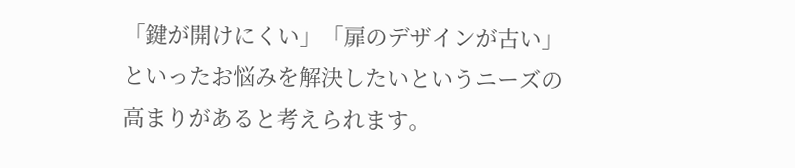「鍵が開けにくい」「扉のデザインが古い」といったお悩みを解決したいというニーズの高まりがあると考えられます。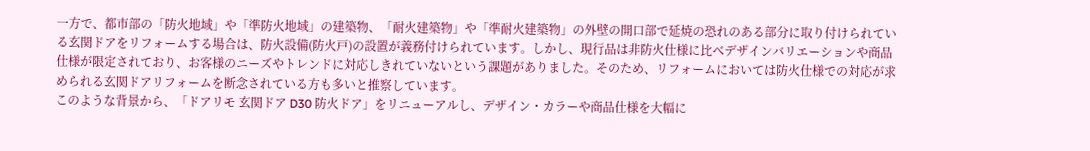一方で、都市部の「防火地域」や「準防火地域」の建築物、「耐火建築物」や「準耐火建築物」の外壁の開口部で延焼の恐れのある部分に取り付けられている玄関ドアをリフォームする場合は、防火設備(防火戸)の設置が義務付けられています。しかし、現行品は非防火仕様に比べデザインバリエーションや商品仕様が限定されており、お客様のニーズやトレンドに対応しきれていないという課題がありました。そのため、リフォームにおいては防火仕様での対応が求められる玄関ドアリフォームを断念されている方も多いと推察しています。
このような背景から、「ドアリモ 玄関ドア D30 防火ドア」をリニューアルし、デザイン・カラーや商品仕様を大幅に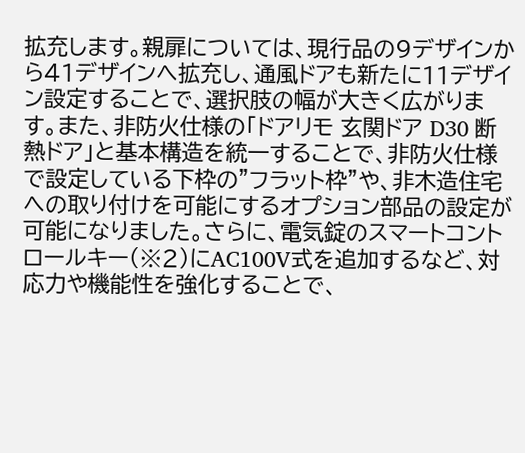拡充します。親扉については、現行品の9デザインから41デザインへ拡充し、通風ドアも新たに11デザイン設定することで、選択肢の幅が大きく広がります。また、非防火仕様の「ドアリモ 玄関ドア D30 断熱ドア」と基本構造を統一することで、非防火仕様で設定している下枠の”フラット枠”や、非木造住宅への取り付けを可能にするオプション部品の設定が可能になりました。さらに、電気錠のスマートコントロールキー(※2)にAC100V式を追加するなど、対応力や機能性を強化することで、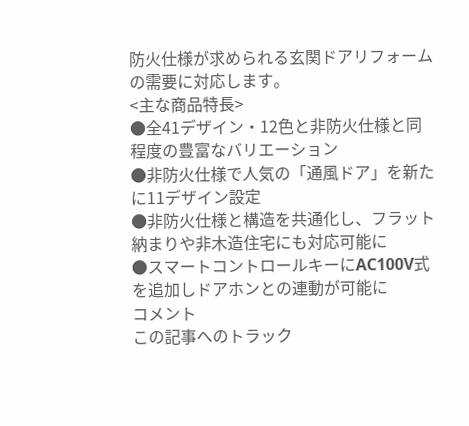防火仕様が求められる玄関ドアリフォームの需要に対応します。
<主な商品特長>
●全41デザイン・12色と非防火仕様と同程度の豊富なバリエーション
●非防火仕様で人気の「通風ドア」を新たに11デザイン設定
●非防火仕様と構造を共通化し、フラット納まりや非木造住宅にも対応可能に
●スマートコントロールキーにAC100V式を追加しドアホンとの連動が可能に
コメント
この記事へのトラック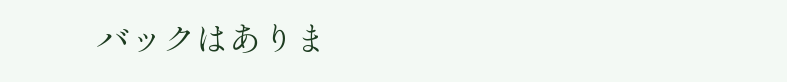バックはありま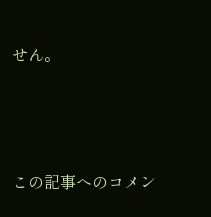せん。





この記事へのコメン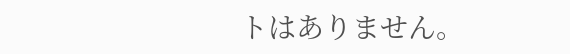トはありません。